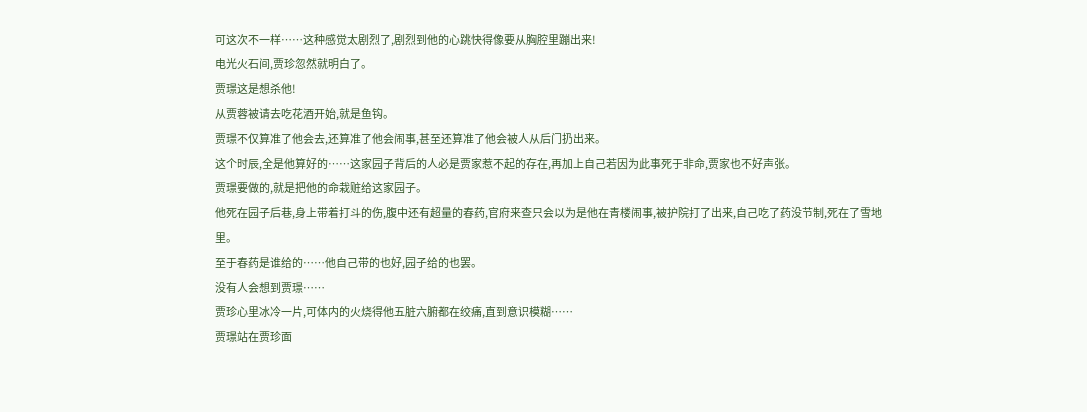可这次不一样……这种感觉太剧烈了,剧烈到他的心跳快得像要从胸腔里蹦出来!
电光火石间,贾珍忽然就明白了。
贾璟这是想杀他!
从贾蓉被请去吃花酒开始,就是鱼钩。
贾璟不仅算准了他会去,还算准了他会闹事,甚至还算准了他会被人从后门扔出来。
这个时辰,全是他算好的……这家园子背后的人必是贾家惹不起的存在,再加上自己若因为此事死于非命,贾家也不好声张。
贾璟要做的,就是把他的命栽赃给这家园子。
他死在园子后巷,身上带着打斗的伤,腹中还有超量的春药,官府来查只会以为是他在青楼闹事,被护院打了出来,自己吃了药没节制,死在了雪地里。
至于春药是谁给的……他自己带的也好,园子给的也罢。
没有人会想到贾璟……
贾珍心里冰冷一片,可体内的火烧得他五脏六腑都在绞痛,直到意识模糊……
贾璟站在贾珍面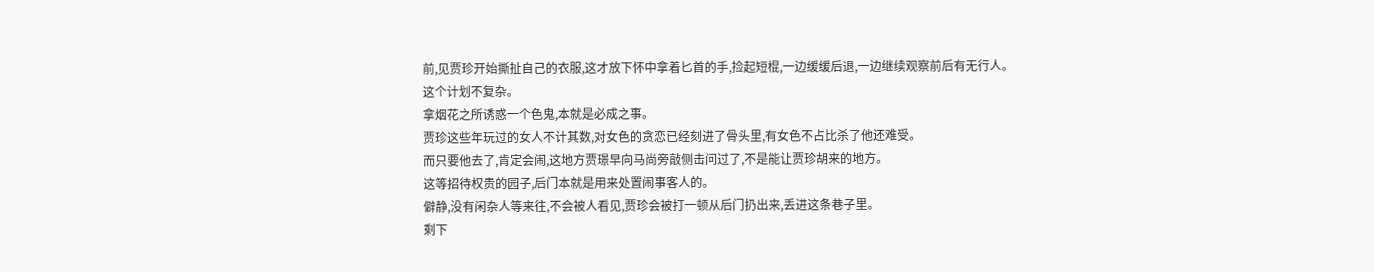前,见贾珍开始撕扯自己的衣服,这才放下怀中拿着匕首的手,捡起短棍,一边缓缓后退,一边继续观察前后有无行人。
这个计划不复杂。
拿烟花之所诱惑一个色鬼,本就是必成之事。
贾珍这些年玩过的女人不计其数,对女色的贪恋已经刻进了骨头里,有女色不占比杀了他还难受。
而只要他去了,肯定会闹,这地方贾璟早向马尚旁敲侧击问过了,不是能让贾珍胡来的地方。
这等招待权贵的园子,后门本就是用来处置闹事客人的。
僻静,没有闲杂人等来往,不会被人看见,贾珍会被打一顿从后门扔出来,丢进这条巷子里。
剩下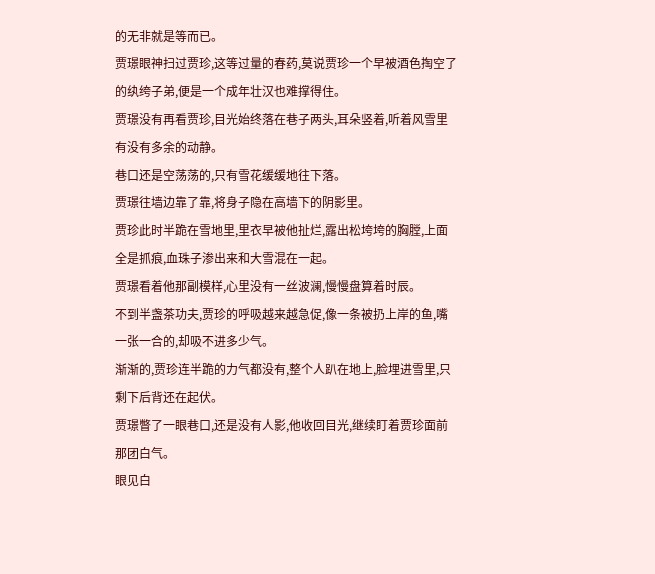的无非就是等而已。
贾璟眼神扫过贾珍,这等过量的春药,莫说贾珍一个早被酒色掏空了的纨绔子弟,便是一个成年壮汉也难撑得住。
贾璟没有再看贾珍,目光始终落在巷子两头,耳朵竖着,听着风雪里有没有多余的动静。
巷口还是空荡荡的,只有雪花缓缓地往下落。
贾璟往墙边靠了靠,将身子隐在高墙下的阴影里。
贾珍此时半跪在雪地里,里衣早被他扯烂,露出松垮垮的胸膛,上面全是抓痕,血珠子渗出来和大雪混在一起。
贾璟看着他那副模样,心里没有一丝波澜,慢慢盘算着时辰。
不到半盏茶功夫,贾珍的呼吸越来越急促,像一条被扔上岸的鱼,嘴一张一合的,却吸不进多少气。
渐渐的,贾珍连半跪的力气都没有,整个人趴在地上,脸埋进雪里,只剩下后背还在起伏。
贾璟瞥了一眼巷口,还是没有人影,他收回目光,继续盯着贾珍面前那团白气。
眼见白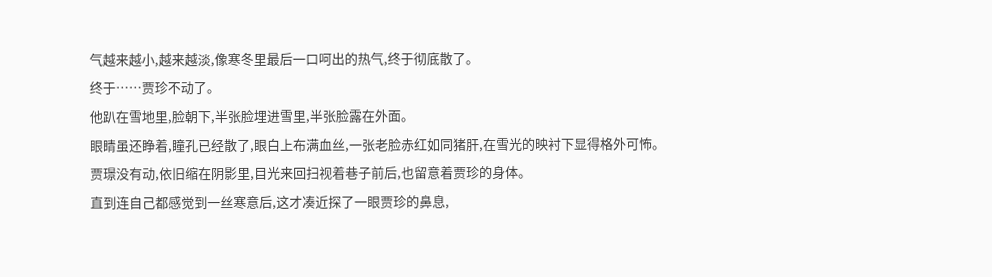气越来越小,越来越淡,像寒冬里最后一口呵出的热气,终于彻底散了。
终于……贾珍不动了。
他趴在雪地里,脸朝下,半张脸埋进雪里,半张脸露在外面。
眼睛虽还睁着,瞳孔已经散了,眼白上布满血丝,一张老脸赤红如同猪肝,在雪光的映衬下显得格外可怖。
贾璟没有动,依旧缩在阴影里,目光来回扫视着巷子前后,也留意着贾珍的身体。
直到连自己都感觉到一丝寒意后,这才凑近探了一眼贾珍的鼻息,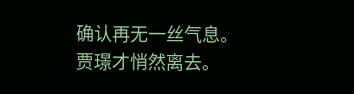确认再无一丝气息。
贾璟才悄然离去。